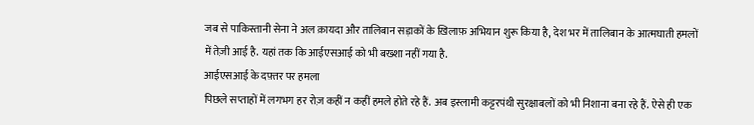जब से पाकिस्तानी सेना ने अल क़ायदा और तालिबान सड़ाकों के ख़िलाफ़ अभियान शुरू किया है, देश भर में तालिबान के आत्मघाती हमलों में तेज़ी आई है. यहां तक कि आईएसआई को भी बख्शा नहीं गया है.
आईएसआई के दफ़्तर पर हमला
पिछले सप्ताहों में लगभग हर रोज़ कहीं न कहीं हमले होते रहे हैं. अब इस्लामी कट्टरपंथी सुरक्षाबलों को भी निशाना बना रहे हैं. ऐसे ही एक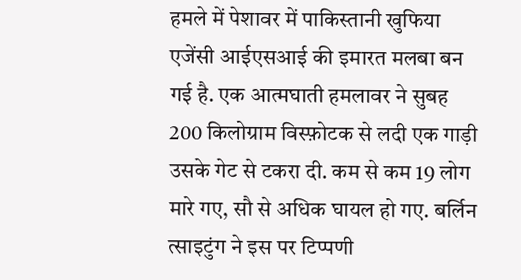हमले में पेशावर में पाकिस्तानी खुफिया एजेंसी आईएसआई की इमारत मलबा बन गई है. एक आत्मघाती हमलावर ने सुबह 200 किलोग्राम विस्फ़ोटक से लदी एक गाड़ी उसके गेट से टकरा दी. कम से कम 19 लोग मारे गए, सौ से अधिक घायल हो गए. बर्लिन त्साइटुंग ने इस पर टिप्पणी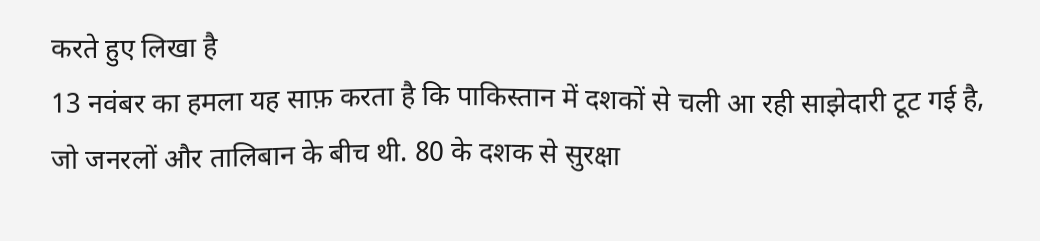करते हुए लिखा है
13 नवंबर का हमला यह साफ़ करता है कि पाकिस्तान में दशकों से चली आ रही साझेदारी टूट गई है, जो जनरलों और तालिबान के बीच थी. 80 के दशक से सुरक्षा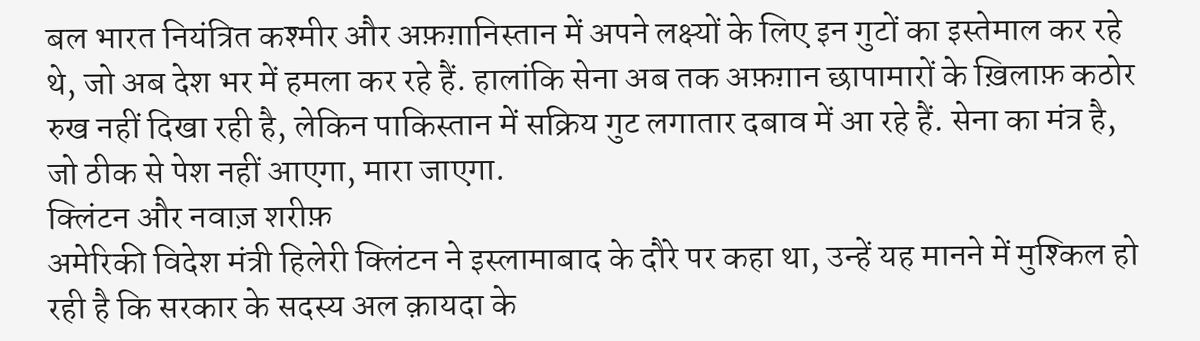बल भारत नियंत्रित कश्मीर और अफ़ग़ानिस्तान में अपने लक्ष्यों के लिए इन गुटों का इस्तेमाल कर रहे थे, जो अब देश भर में हमला कर रहे हैं. हालांकि सेना अब तक अफ़ग़ान छापामारों के ख़िलाफ़ कठोर रुख नहीं दिखा रही है, लेकिन पाकिस्तान में सक्रिय गुट लगातार दबाव में आ रहे हैं. सेना का मंत्र है, जो ठीक से पेश नहीं आएगा, मारा जाएगा.
क्लिंटन और नवाज़ शरीफ़
अमेरिकी विदेश मंत्री हिलेरी क्लिंटन ने इस्लामाबाद के दौरे पर कहा था, उन्हें यह मानने में मुश्किल हो रही है कि सरकार के सदस्य अल क़ायदा के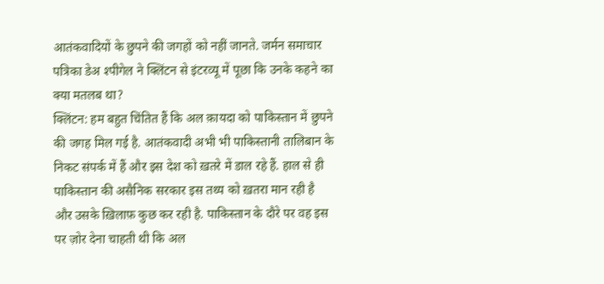आतंकवादियों के छुपने की जगहों को नहीं जानते. जर्मन समाचार पत्रिका डेअ श्पीगेल ने क्लिंटन से इंटरव्यू में पूछा कि उनके कहने का क्या मतलब था?
क्लिंटन: हम बहुत चिंतित हैं कि अल क़ायदा को पाकिस्तान में छुपने की जगह मिल गई है. आतंकवादी अभी भी पाकिस्तानी तालिबान के निकट संपर्क में हैं और इस देश को ख़तरे में डाल रहे हैं. हाल से ही पाकिस्तान की असैनिक सरकार इस तथ्य को ख़तरा मान रही है और उसके ख़िलाफ़ कुछ कर रही है. पाकिस्तान के दौरे पर वह इस पर ज़ोर देना चाहती थी कि अल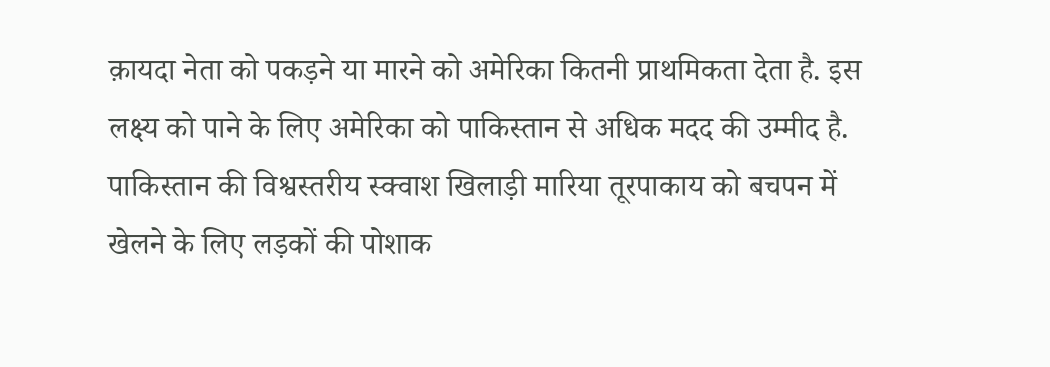क़ायदा नेता को पकड़ने या मारने को अमेरिका कितनी प्राथमिकता देता है. इस लक्ष्य को पाने के लिए अमेरिका को पाकिस्तान से अधिक मदद की उम्मीद है.
पाकिस्तान की विश्वस्तरीय स्क्वाश खिलाड़ी मारिया तूरपाकाय को बचपन में खेलने के लिए लड़कों की पोशाक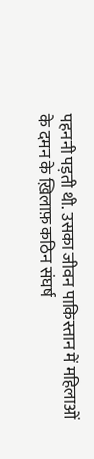पहननी पड़ती थी. उसका जीवन पाकिस्तान में महिलाओं के दमन के ख़िलाफ़ कठिन संघर्ष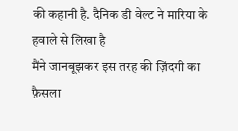की कहानी है. दैनिक डी वेल्ट ने मारिया के हवाले से लिखा है
मैंने जानबूझकर इस तरह की ज़िंदगी का फ़ैसला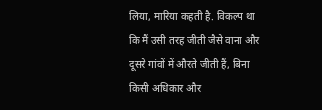लिया, मारिया कहती है. विकल्प था कि मैं उसी तरह जीती जैसे वाना और दूसरे गांवों में औरते जीती हैं, बिना किसी अधिकार और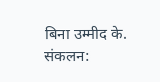बिना उम्मीद के.
संकलन: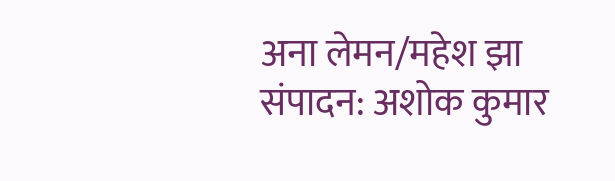अना लेमन/महेश झा
संपादन: अशोक कुमार